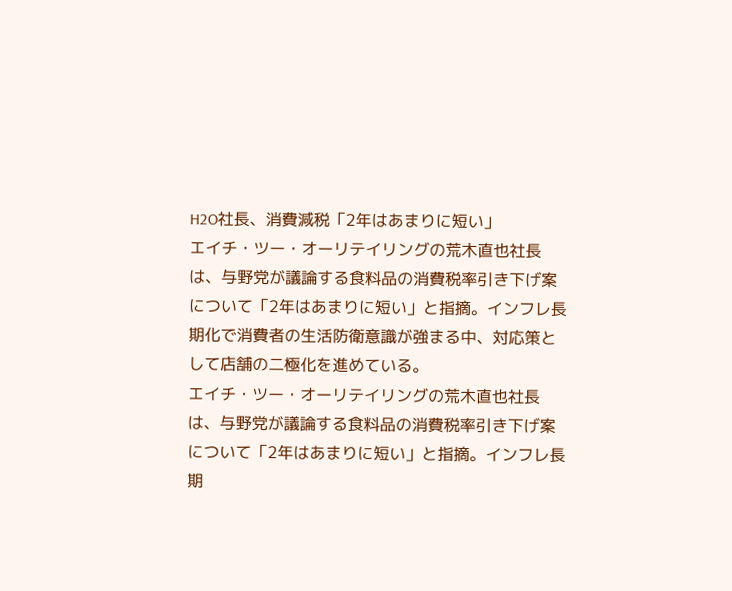H2O社長、消費減税「2年はあまりに短い」
エイチ・ツー・オーリテイリングの荒木直也社長は、与野党が議論する食料品の消費税率引き下げ案について「2年はあまりに短い」と指摘。インフレ長期化で消費者の生活防衛意識が強まる中、対応策として店舗の二極化を進めている。
エイチ・ツー・オーリテイリングの荒木直也社長は、与野党が議論する食料品の消費税率引き下げ案について「2年はあまりに短い」と指摘。インフレ長期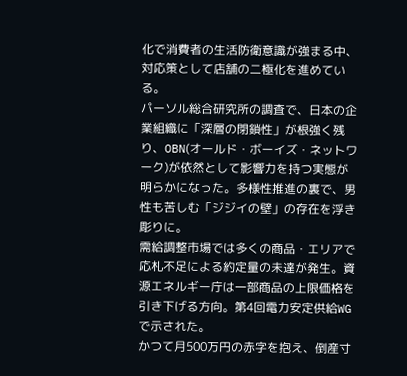化で消費者の生活防衛意識が強まる中、対応策として店舗の二極化を進めている。
パーソル総合研究所の調査で、日本の企業組織に「深層の閉鎖性」が根強く残り、OBN(オールド・ボーイズ・ネットワーク)が依然として影響力を持つ実態が明らかになった。多様性推進の裏で、男性も苦しむ「ジジイの壁」の存在を浮き彫りに。
需給調整市場では多くの商品・エリアで応札不足による約定量の未達が発生。資源エネルギー庁は一部商品の上限価格を引き下げる方向。第4回電力安定供給WGで示された。
かつて月500万円の赤字を抱え、倒産寸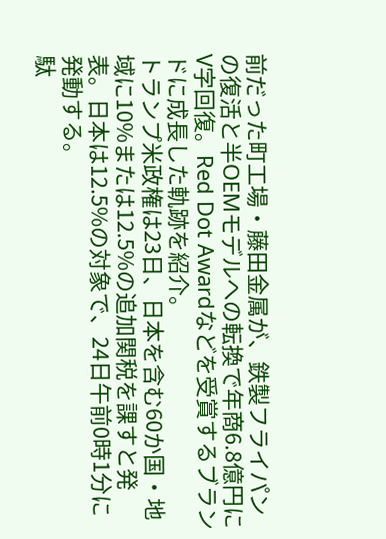前だった町工場・藤田金属が、鉄製フライパンの復活と半OEMモデルへの転換で年商6.8億円にV字回復。Red Dot Awardなどを受賞するブランドに成長した軌跡を紹介。
トランプ米政権は23日、日本を含む60か国・地域に10%または12.5%の追加関税を課すと発表。日本は12.5%の対象で、24日午前0時1分に発動する。
駄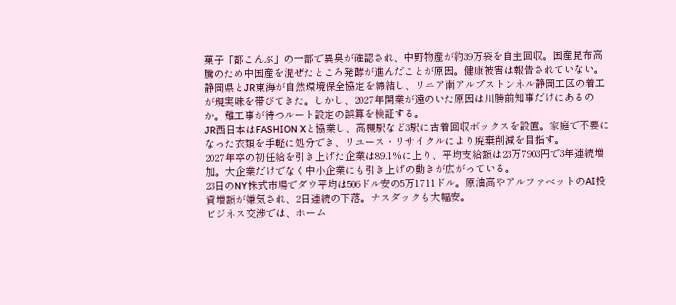菓子「都こんぶ」の一部で異臭が確認され、中野物産が約39万袋を自主回収。国産昆布高騰のため中国産を混ぜたところ発酵が進んだことが原因。健康被害は報告されていない。
静岡県とJR東海が自然環境保全協定を締結し、リニア南アルプストンネル静岡工区の着工が現実味を帯びてきた。しかし、2027年開業が遠のいた原因は川勝前知事だけにあるのか。難工事が待つルート設定の誤算を検証する。
JR西日本はFASHION Xと協業し、高槻駅など3駅に古着回収ボックスを設置。家庭で不要になった衣類を手軽に処分でき、リユース・リサイクルにより廃棄削減を目指す。
2027年卒の初任給を引き上げた企業は89.1%に上り、平均支給額は23万7903円で3年連続増加。大企業だけでなく中小企業にも引き上げの動きが広がっている。
23日のNY株式市場でダウ平均は506ドル安の5万1711ドル。原油高やアルファベットのAI投資増額が嫌気され、2日連続の下落。ナスダックも大幅安。
ビジネス交渉では、ホーム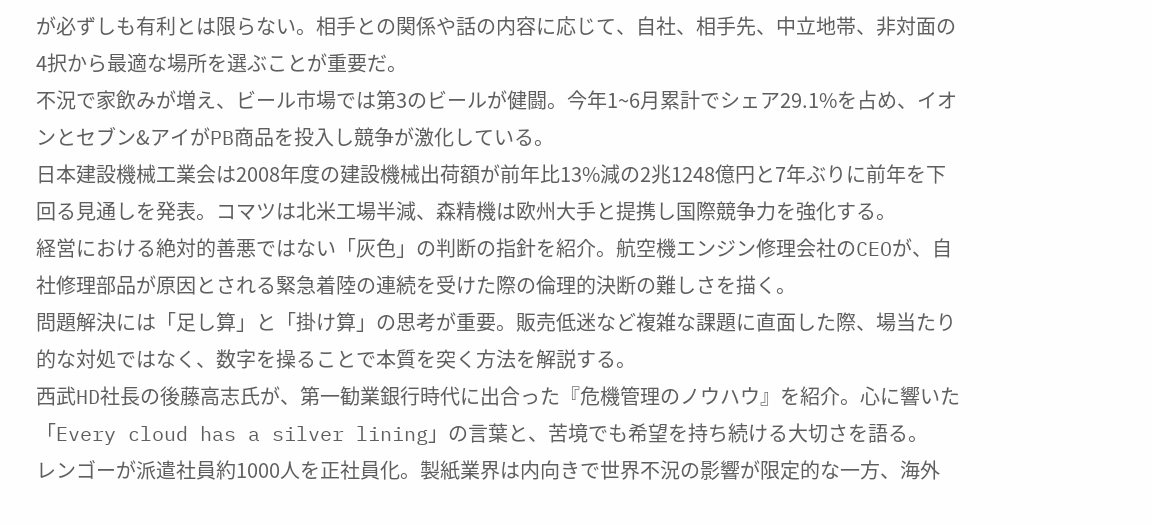が必ずしも有利とは限らない。相手との関係や話の内容に応じて、自社、相手先、中立地帯、非対面の4択から最適な場所を選ぶことが重要だ。
不況で家飲みが増え、ビール市場では第3のビールが健闘。今年1~6月累計でシェア29.1%を占め、イオンとセブン&アイがPB商品を投入し競争が激化している。
日本建設機械工業会は2008年度の建設機械出荷額が前年比13%減の2兆1248億円と7年ぶりに前年を下回る見通しを発表。コマツは北米工場半減、森精機は欧州大手と提携し国際競争力を強化する。
経営における絶対的善悪ではない「灰色」の判断の指針を紹介。航空機エンジン修理会社のCEOが、自社修理部品が原因とされる緊急着陸の連続を受けた際の倫理的決断の難しさを描く。
問題解決には「足し算」と「掛け算」の思考が重要。販売低迷など複雑な課題に直面した際、場当たり的な対処ではなく、数字を操ることで本質を突く方法を解説する。
西武HD社長の後藤高志氏が、第一勧業銀行時代に出合った『危機管理のノウハウ』を紹介。心に響いた「Every cloud has a silver lining」の言葉と、苦境でも希望を持ち続ける大切さを語る。
レンゴーが派遣社員約1000人を正社員化。製紙業界は内向きで世界不況の影響が限定的な一方、海外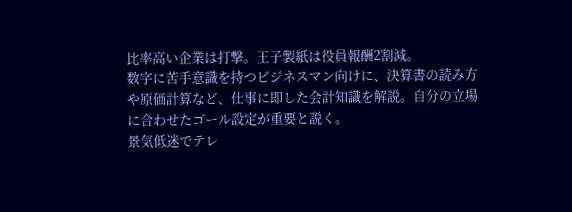比率高い企業は打撃。王子製紙は役員報酬2割減。
数字に苦手意識を持つビジネスマン向けに、決算書の読み方や原価計算など、仕事に即した会計知識を解説。自分の立場に合わせたゴール設定が重要と説く。
景気低迷でテレ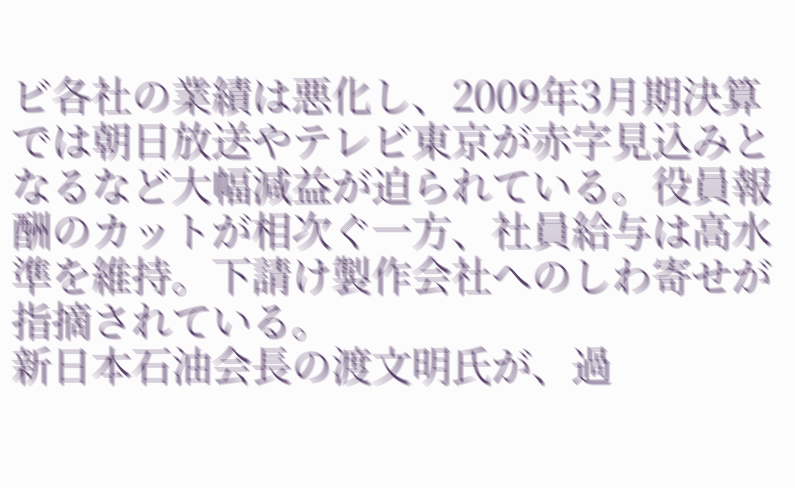ビ各社の業績は悪化し、2009年3月期決算では朝日放送やテレビ東京が赤字見込みとなるなど大幅減益が迫られている。役員報酬のカットが相次ぐ一方、社員給与は高水準を維持。下請け製作会社へのしわ寄せが指摘されている。
新日本石油会長の渡文明氏が、過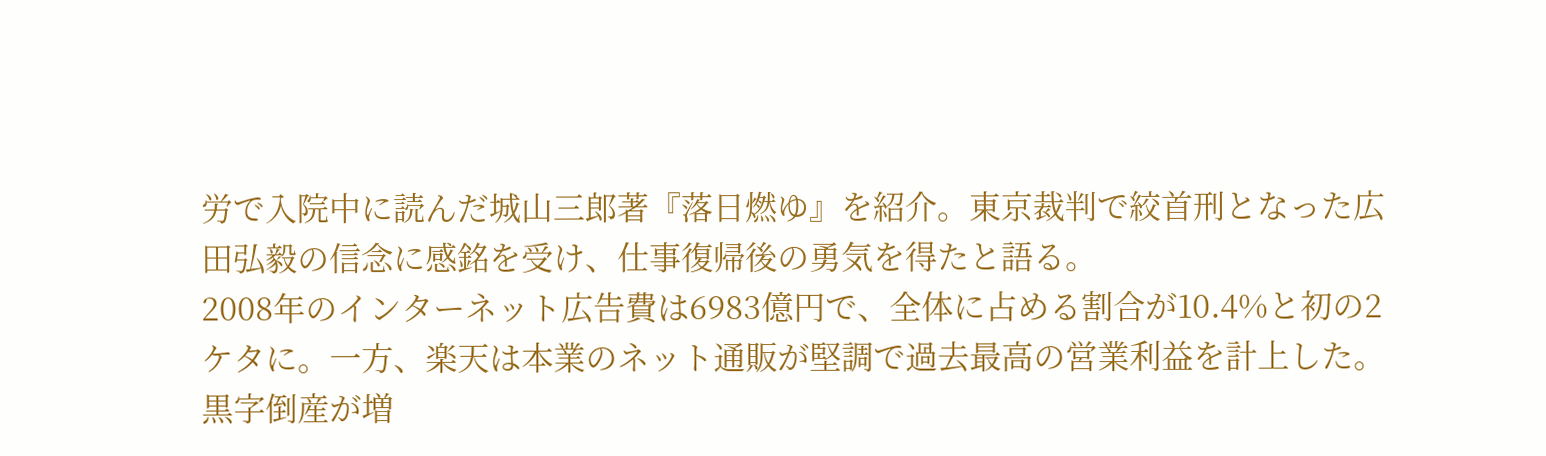労で入院中に読んだ城山三郎著『落日燃ゆ』を紹介。東京裁判で絞首刑となった広田弘毅の信念に感銘を受け、仕事復帰後の勇気を得たと語る。
2008年のインターネット広告費は6983億円で、全体に占める割合が10.4%と初の2ケタに。一方、楽天は本業のネット通販が堅調で過去最高の営業利益を計上した。
黒字倒産が増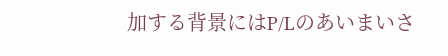加する背景にはP/Lのあいまいさ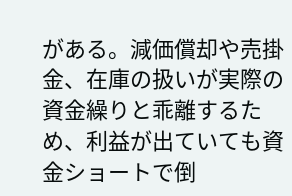がある。減価償却や売掛金、在庫の扱いが実際の資金繰りと乖離するため、利益が出ていても資金ショートで倒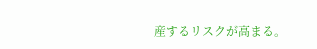産するリスクが高まる。